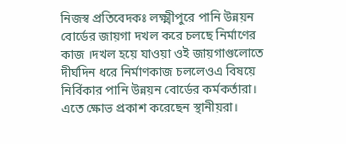নিজস্ব প্রতিবেদকঃ লক্ষ্মীপুরে পানি উন্নয়ন বোর্ডের জায়গা দখল করে চলছে নির্মাণের কাজ ।দখল হয়ে যাওয়া ওই জায়গাগুলোতে দীর্ঘদিন ধরে নির্মাণকাজ চললেওএ বিষয়ে নির্বিকার পানি উন্নয়ন বোর্ডের কর্মকর্তারা। এতে ক্ষোভ প্রকাশ করেছেন স্থানীয়রা।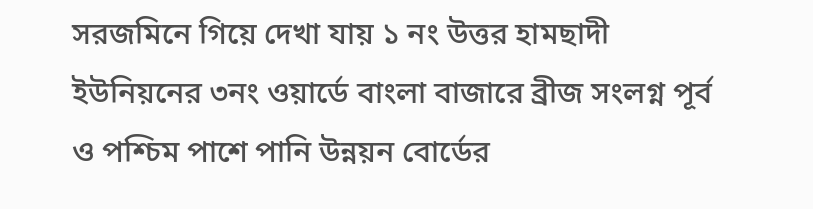সরজমিনে গিয়ে দেখা যায় ১ নং উত্তর হামছাদী ইউনিয়নের ৩নং ওয়ার্ডে বাংলা বাজারে ব্রীজ সংলগ্ন পূর্ব ও পশ্চিম পাশে পানি উন্নয়ন বোর্ডের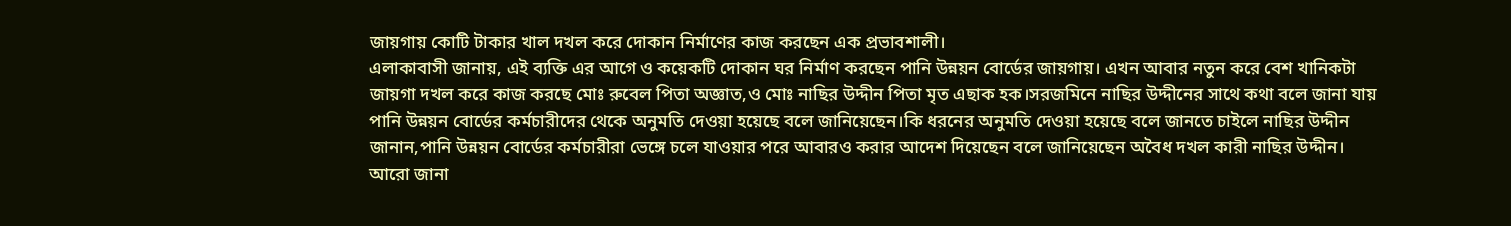জায়গায় কোটি টাকার খাল দখল করে দোকান নির্মাণের কাজ করছেন এক প্রভাবশালী।
এলাকাবাসী জানায়, এই ব্যক্তি এর আগে ও কয়েকটি দোকান ঘর নির্মাণ করছেন পানি উন্নয়ন বোর্ডের জায়গায়। এখন আবার নতুন করে বেশ খানিকটা জায়গা দখল করে কাজ করছে মোঃ রুবেল পিতা অজ্ঞাত,ও মোঃ নাছির উদ্দীন পিতা মৃত এছাক হক।সরজমিনে নাছির উদ্দীনের সাথে কথা বলে জানা যায় পানি উন্নয়ন বোর্ডের কর্মচারীদের থেকে অনুমতি দেওয়া হয়েছে বলে জানিয়েছেন।কি ধরনের অনুমতি দেওয়া হয়েছে বলে জানতে চাইলে নাছির উদ্দীন জানান,পানি উন্নয়ন বোর্ডের কর্মচারীরা ভেঙ্গে চলে যাওয়ার পরে আবারও করার আদেশ দিয়েছেন বলে জানিয়েছেন অবৈধ দখল কারী নাছির উদ্দীন।
আরো জানা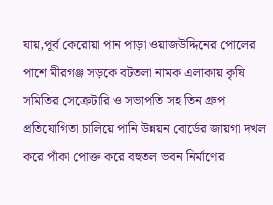যায়,পূর্ব কেরোয়া পান পাড়া ওয়াজউদ্দিনের পোলের পাশে মীরগঞ্জ সড়কে বটতলা নামক এলাকায় কৃষি সমিতির সেক্রেটারি ও সভাপতি সহ তিন গ্রুপ প্রতিযোগিতা চালিয়ে পানি উন্নয়ন বোর্ডের জায়গা দখল করে পাঁকা পোক্ত করে বহুতল ভবন নির্মাণের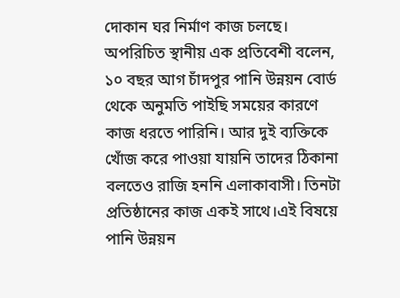দোকান ঘর নির্মাণ কাজ চলছে। অপরিচিত স্থানীয় এক প্রতিবেশী বলেন, ১০ বছর আগ চাঁদপুর পানি উন্নয়ন বোর্ড থেকে অনুমতি পাইছি সময়ের কারণে কাজ ধরতে পারিনি। আর দুই ব্যক্তিকে খোঁজ করে পাওয়া যায়নি তাদের ঠিকানা বলতেও রাজি হননি এলাকাবাসী। তিনটা প্রতিষ্ঠানের কাজ একই সাথে।এই বিষয়ে পানি উন্নয়ন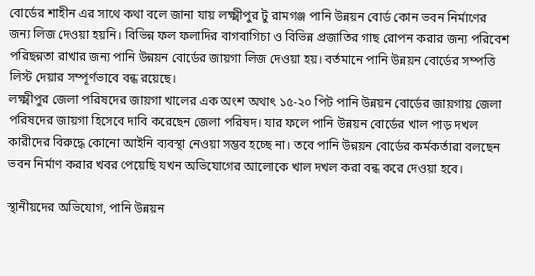বোর্ডের শাহীন এর সাথে কথা বলে জানা যায় লক্ষ্মীপুর টু রামগঞ্জ পানি উন্নয়ন বোর্ড কোন ভবন নির্মাণের জন্য লিজ দেওয়া হয়নি। বিভিন্ন ফল ফলাদির বাগবাগিচা ও বিভিন্ন প্রজাতির গাছ রোপন করার জন্য পরিবেশ পরিছন্নতা রাখার জন্য পানি উন্নয়ন বোর্ডের জায়গা লিজ দেওয়া হয়। বর্তমানে পানি উন্নয়ন বোর্ডের সম্পত্তি লিস্ট দেয়ার সম্পূর্ণভাবে বন্ধ রয়েছে।
লক্ষ্মীপুর জেলা পরিষদের জায়গা খালের এক অংশ অথাৎ ১৫-২০ পিট পানি উন্নয়ন বোর্ডের জায়গায় জেলা পরিষদের জায়গা হিসেবে দাবি করেছেন জেলা পরিষদ। যার ফলে পানি উন্নয়ন বোর্ডের খাল পাড় দখল কারীদের বিরুদ্ধে কোনো আইনি ব্যবস্থা নেওয়া সম্ভব হচ্ছে না। তবে পানি উন্নয়ন বোর্ডের কর্মকর্তারা বলছেন ভবন নির্মাণ করার খবর পেয়েছি যখন অভিযোগের আলোকে খাল দখল করা বন্ধ করে দেওয়া হবে।

স্থানীয়দের অভিযোগ, পানি উন্নয়ন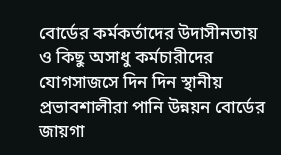বোর্ডের কর্মকর্তাদের উদাসীনতায় ও কিছু অসাধু কর্মচারীদের যোগসাজসে দিন দিন স্থানীয় প্রভাবশালীরা পানি উন্নয়ন বোর্ডের জায়গা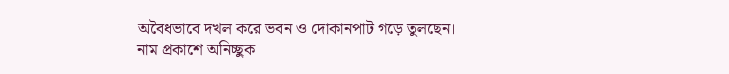অবৈধভাবে দখল করে ভবন ও দোকানপাট গড়ে তুলছেন।
নাম প্রকাশে অনিচ্ছুক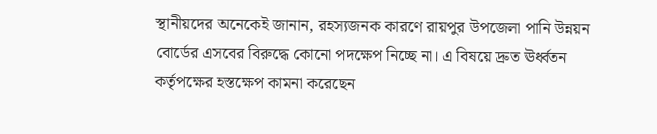স্থানীয়দের অনেকেই জানান, রহস্যজনক কারণে রায়পুর উপজেলা পানি উন্নয়ন বোর্ডের এসবের বিরুদ্ধে কোনো পদক্ষেপ নিচ্ছে না। এ বিষয়ে দ্রুত ঊর্ধ্বতন কর্তৃপক্ষের হস্তক্ষেপ কামনা করেছেন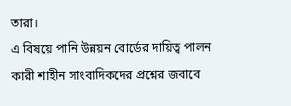তারা।
এ বিষয়ে পানি উন্নয়ন বোর্ডের দায়িত্ব পালন কারী শাহীন সাংবাদিকদের প্রশ্নের জবাবে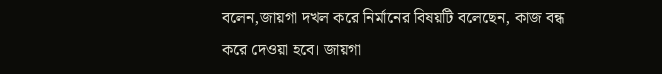বলেন,জায়গা দখল করে নির্মানের বিষয়টি বলেছেন, কাজ বন্ধ করে দেওয়া হবে। জায়গা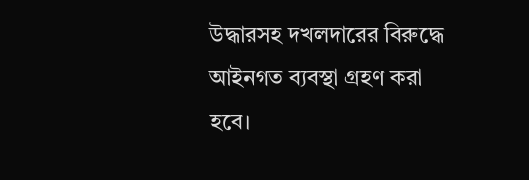উদ্ধারসহ দখলদারের বিরুদ্ধে আইনগত ব্যবস্থা গ্রহণ করা হবে।